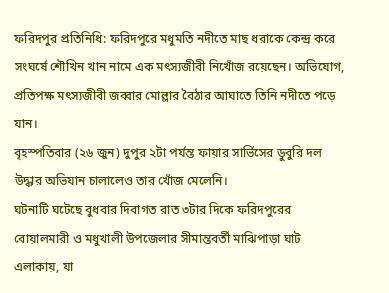ফরিদপুর প্রতিনিধি: ফরিদপুরে মধুমতি নদীতে মাছ ধরাকে কেন্দ্র করে সংঘর্ষে শৌখিন খান নামে এক মৎস্যজীবী নিখোঁজ রয়েছেন। অভিযোগ, প্রতিপক্ষ মৎস্যজীবী জব্বার মোল্লার বৈঠার আঘাতে তিনি নদীতে পড়ে যান।
বৃহস্পতিবার (২৬ জুন) দুপুর ২টা পর্যন্ত ফায়ার সার্ভিসের ডুবুরি দল উদ্ধার অভিযান চালালেও তার খোঁজ মেলেনি।
ঘটনাটি ঘটেছে বুধবার দিবাগত রাত ৩টার দিকে ফরিদপুরের বোয়ালমারী ও মধুখালী উপজেলার সীমান্তবর্তী মাঝিপাড়া ঘাট এলাকায়, যা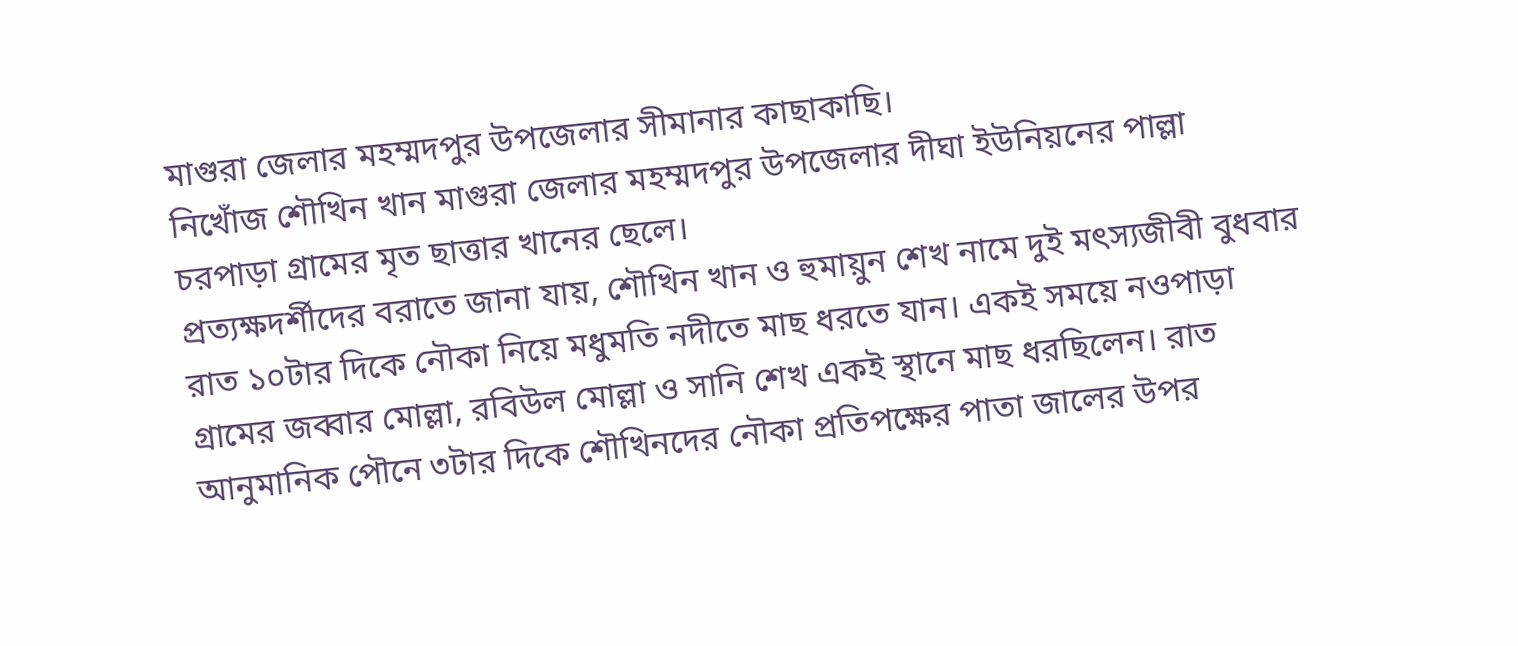মাগুরা জেলার মহম্মদপুর উপজেলার সীমানার কাছাকাছি।
নিখোঁজ শৌখিন খান মাগুরা জেলার মহম্মদপুর উপজেলার দীঘা ইউনিয়নের পাল্লা চরপাড়া গ্রামের মৃত ছাত্তার খানের ছেলে।
প্রত্যক্ষদর্শীদের বরাতে জানা যায়, শৌখিন খান ও হুমায়ুন শেখ নামে দুই মৎস্যজীবী বুধবার রাত ১০টার দিকে নৌকা নিয়ে মধুমতি নদীতে মাছ ধরতে যান। একই সময়ে নওপাড়া গ্রামের জব্বার মোল্লা, রবিউল মোল্লা ও সানি শেখ একই স্থানে মাছ ধরছিলেন। রাত আনুমানিক পৌনে ৩টার দিকে শৌখিনদের নৌকা প্রতিপক্ষের পাতা জালের উপর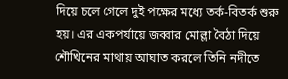দিয়ে চলে গেলে দুই পক্ষের মধ্যে তর্ক-বিতর্ক শুরু হয়। এর একপর্যায়ে জব্বার মোল্লা বৈঠা দিয়ে শৌখিনের মাথায় আঘাত করলে তিনি নদীতে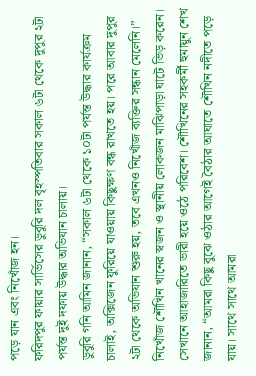পড়ে যান এবং নিখোঁজ হন।
ফরিদপুর ফায়ার সার্ভিসের ডুবুরি দল বৃহস্পতিবার সকাল ৬টা থেকে দুপুর ২টা পর্যন্ত দুই দফায় উদ্ধার অভিযান চালায়।
ডুবুরি গনি আমিন জানান, “সকাল ৬টা থেকে ১০টা পর্যন্ত উদ্ধার কার্যক্রম চালাই, অক্সিজেন ফুরিয়ে যাওয়ায় কিছুক্ষণ বন্ধ রাখতে হয়। পরে আবার দুপুর ২টা থেকে অভিযান শুরু হয়, তবে এখনও নিখোঁজ ব্যক্তির সন্ধান মেলেনি।”
নিখোঁজ শৌখিন খানের স্বজন ও স্থানীয় লোকজন মাঝিপাড়া ঘাটে ভিড় করেন। সেখানে আহাজারিতে ভারী হয়ে ওঠে পরিবেশ। শৌখিনের সহকর্মী হুমায়ুন শেখ জানান, “আমরা কিছু বুঝে ওঠার আগেই বৈঠার আঘাতে শৌখিন নদীতে পড়ে যায়। সাথে সাথে আমরা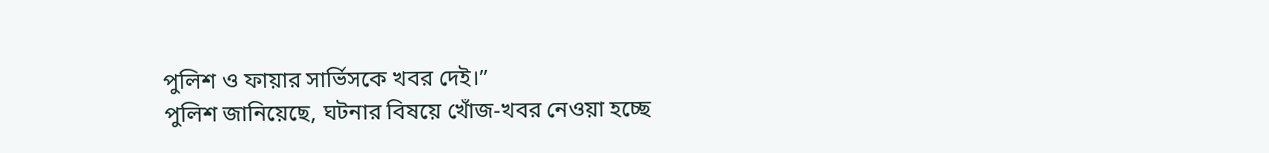পুলিশ ও ফায়ার সার্ভিসকে খবর দেই।”
পুলিশ জানিয়েছে, ঘটনার বিষয়ে খোঁজ-খবর নেওয়া হচ্ছে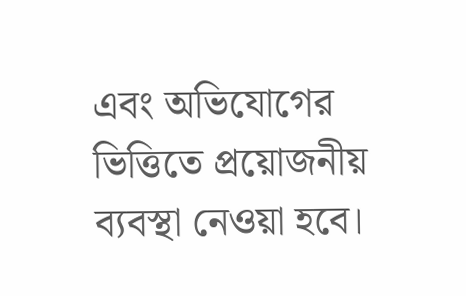এবং অভিযোগের ভিত্তিতে প্রয়োজনীয় ব্যবস্থা নেওয়া হবে।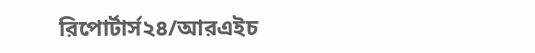রিপোর্টার্স২৪/আরএইচ